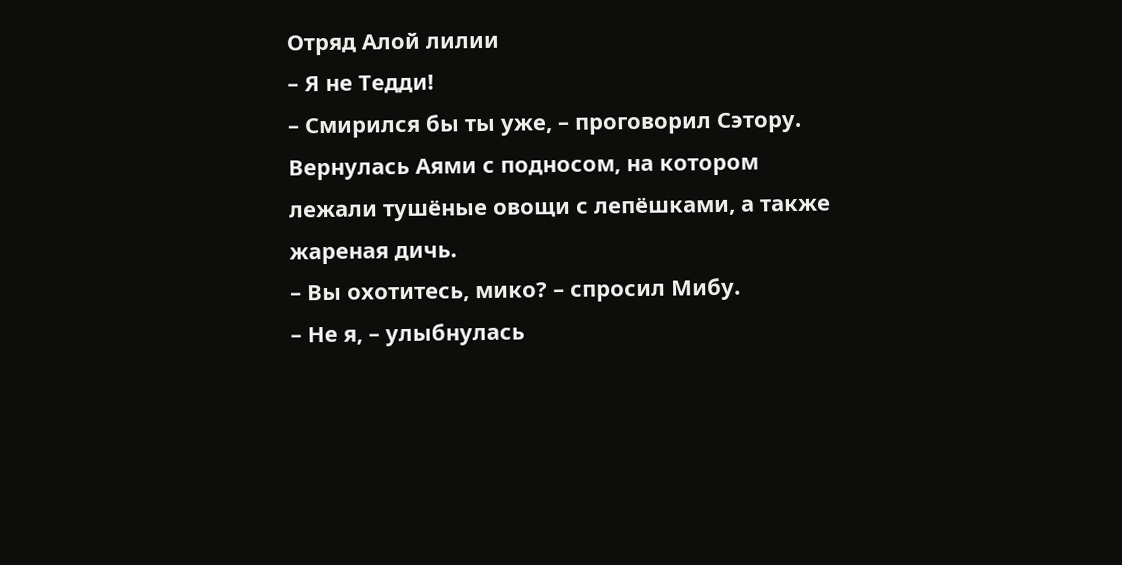Отряд Алой лилии
– Я не Тедди!
– Смирился бы ты уже, – проговорил Сэтору.
Вернулась Аями с подносом, на котором лежали тушёные овощи с лепёшками, а также жареная дичь.
– Вы охотитесь, мико? – спросил Мибу.
– Не я, – улыбнулась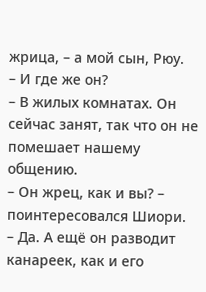жрица, – а мой сын, Рюу.
– И где же он?
– В жилых комнатах. Он сейчас занят, так что он не помешает нашему общению.
– Он жрец, как и вы? – поинтересовался Шиори.
– Да. А ещё он разводит канареек, как и его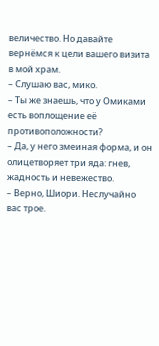величество. Но давайте вернёмся к цели вашего визита в мой храм.
– Слушаю вас, мико.
– Ты же знаешь, что у Омиками есть воплощение её противоположности?
– Да, у него змеиная форма, и он олицетворяет три яда: гнев, жадность и невежество.
– Верно, Шиори. Неслучайно вас трое.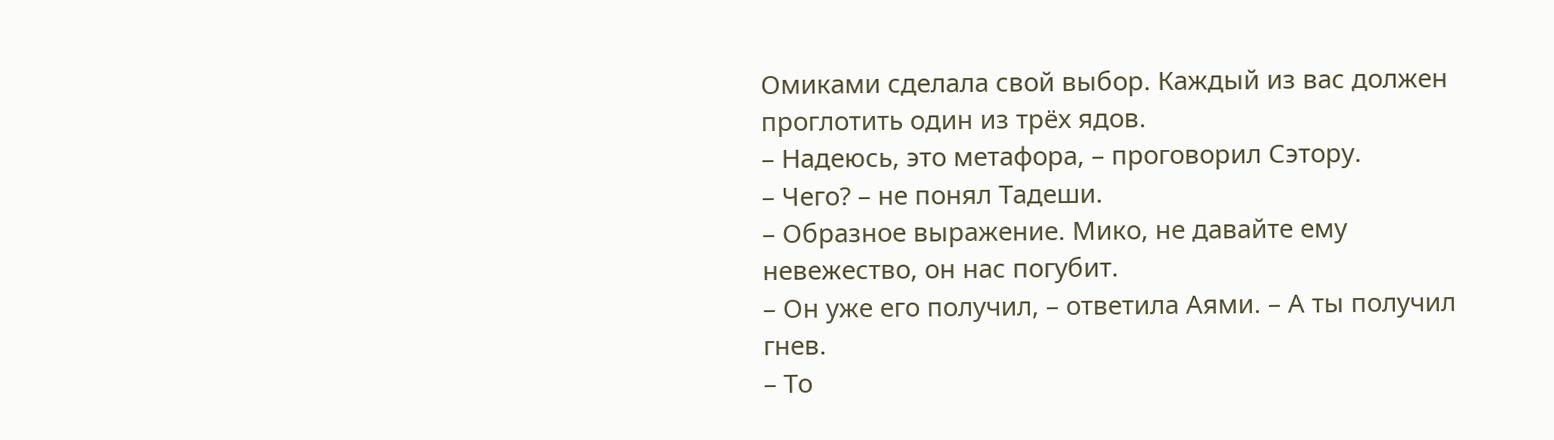Омиками сделала свой выбор. Каждый из вас должен проглотить один из трёх ядов.
– Надеюсь, это метафора, – проговорил Сэтору.
– Чего? – не понял Тадеши.
– Образное выражение. Мико, не давайте ему невежество, он нас погубит.
– Он уже его получил, – ответила Аями. – А ты получил гнев.
– То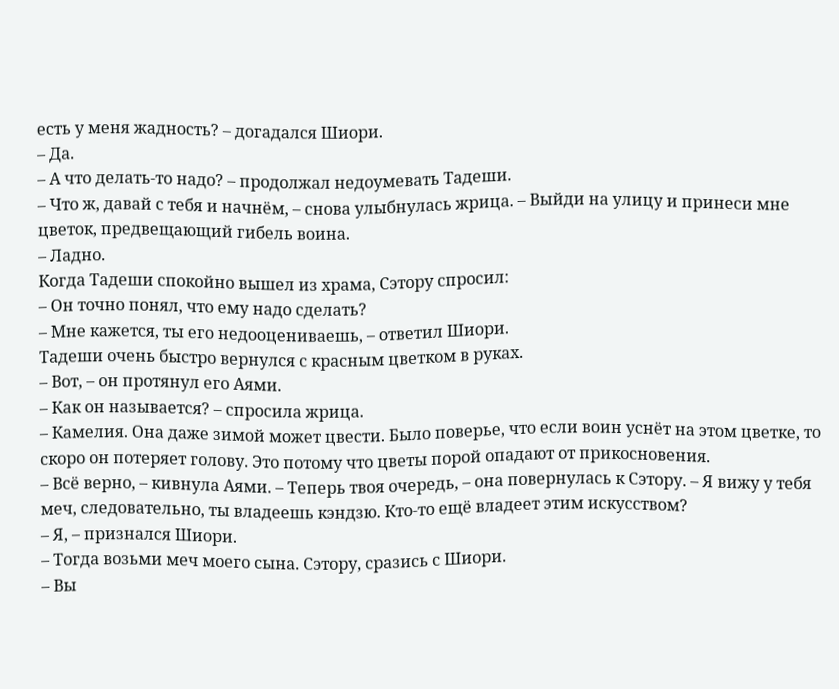есть у меня жадность? – догадался Шиори.
– Да.
– А что делать‑то надо? – продолжал недоумевать Тадеши.
– Что ж, давай с тебя и начнём, – снова улыбнулась жрица. – Выйди на улицу и принеси мне цветок, предвещающий гибель воина.
– Ладно.
Когда Тадеши спокойно вышел из храма, Сэтору спросил:
– Он точно понял, что ему надо сделать?
– Мне кажется, ты его недооцениваешь, – ответил Шиори.
Тадеши очень быстро вернулся с красным цветком в руках.
– Вот, – он протянул его Аями.
– Как он называется? – спросила жрица.
– Камелия. Она даже зимой может цвести. Было поверье, что если воин уснёт на этом цветке, то скоро он потеряет голову. Это потому что цветы порой опадают от прикосновения.
– Всё верно, – кивнула Аями. – Теперь твоя очередь, – она повернулась к Сэтору. – Я вижу у тебя меч, следовательно, ты владеешь кэндзю. Кто‑то ещё владеет этим искусством?
– Я, – признался Шиори.
– Тогда возьми меч моего сына. Сэтору, сразись с Шиори.
– Вы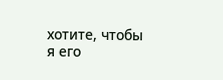хотите, чтобы я его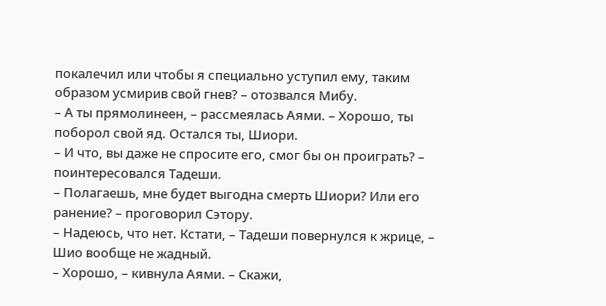покалечил или чтобы я специально уступил ему, таким образом усмирив свой гнев? – отозвался Мибу.
– А ты прямолинеен, – рассмеялась Аями. – Хорошо, ты поборол свой яд. Остался ты, Шиори.
– И что, вы даже не спросите его, смог бы он проиграть? – поинтересовался Тадеши.
– Полагаешь, мне будет выгодна смерть Шиори? Или его ранение? – проговорил Сэтору.
– Надеюсь, что нет. Кстати, – Тадеши повернулся к жрице, – Шио вообще не жадный.
– Хорошо, – кивнула Аями. – Скажи,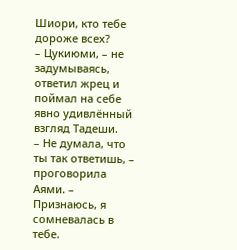Шиори, кто тебе дороже всех?
– Цукиюми, – не задумываясь, ответил жрец и поймал на себе явно удивлённый взгляд Тадеши.
– Не думала, что ты так ответишь, – проговорила Аями. – Признаюсь, я сомневалась в тебе.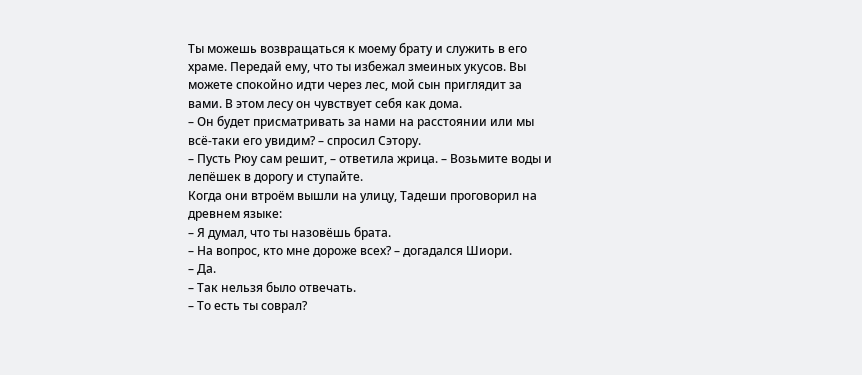Ты можешь возвращаться к моему брату и служить в его храме. Передай ему, что ты избежал змеиных укусов. Вы можете спокойно идти через лес, мой сын приглядит за вами. В этом лесу он чувствует себя как дома.
– Он будет присматривать за нами на расстоянии или мы всё‑таки его увидим? – спросил Сэтору.
– Пусть Рюу сам решит, – ответила жрица. – Возьмите воды и лепёшек в дорогу и ступайте.
Когда они втроём вышли на улицу, Тадеши проговорил на древнем языке:
– Я думал, что ты назовёшь брата.
– На вопрос, кто мне дороже всех? – догадался Шиори.
– Да.
– Так нельзя было отвечать.
– То есть ты соврал?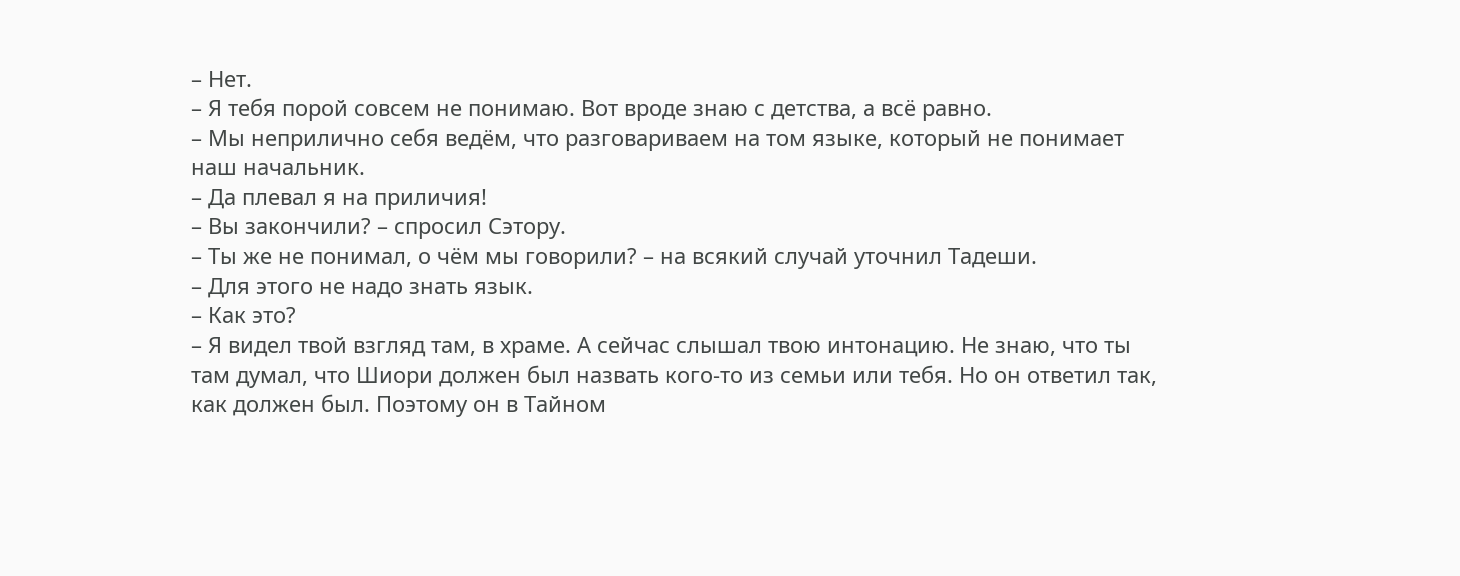– Нет.
– Я тебя порой совсем не понимаю. Вот вроде знаю с детства, а всё равно.
– Мы неприлично себя ведём, что разговариваем на том языке, который не понимает наш начальник.
– Да плевал я на приличия!
– Вы закончили? – спросил Сэтору.
– Ты же не понимал, о чём мы говорили? – на всякий случай уточнил Тадеши.
– Для этого не надо знать язык.
– Как это?
– Я видел твой взгляд там, в храме. А сейчас слышал твою интонацию. Не знаю, что ты там думал, что Шиори должен был назвать кого‑то из семьи или тебя. Но он ответил так, как должен был. Поэтому он в Тайном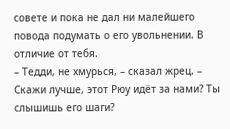совете и пока не дал ни малейшего повода подумать о его увольнении. В отличие от тебя.
– Тедди, не хмурься, – сказал жрец. – Скажи лучше, этот Рюу идёт за нами? Ты слышишь его шаги?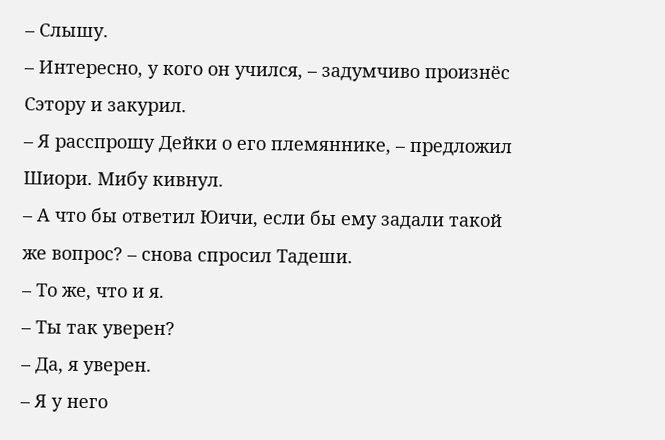– Слышу.
– Интересно, у кого он учился, – задумчиво произнёс Сэтору и закурил.
– Я расспрошу Дейки о его племяннике, – предложил Шиори. Мибу кивнул.
– А что бы ответил Юичи, если бы ему задали такой же вопрос? – снова спросил Тадеши.
– То же, что и я.
– Ты так уверен?
– Да, я уверен.
– Я у него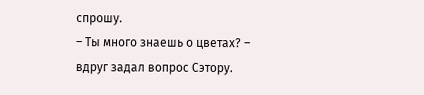спрошу.
– Ты много знаешь о цветах? – вдруг задал вопрос Сэтору.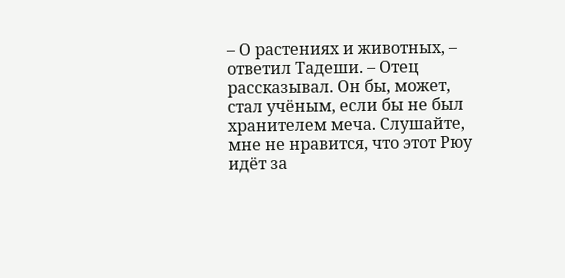– О растениях и животных, – ответил Тадеши. – Отец рассказывал. Он бы, может, стал учёным, если бы не был хранителем меча. Слушайте, мне не нравится, что этот Рюу идёт за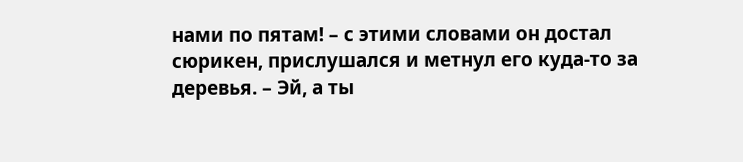нами по пятам! – с этими словами он достал сюрикен, прислушался и метнул его куда‑то за деревья. – Эй, а ты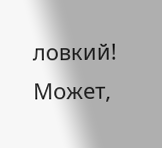ловкий! Может,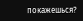покажешься?